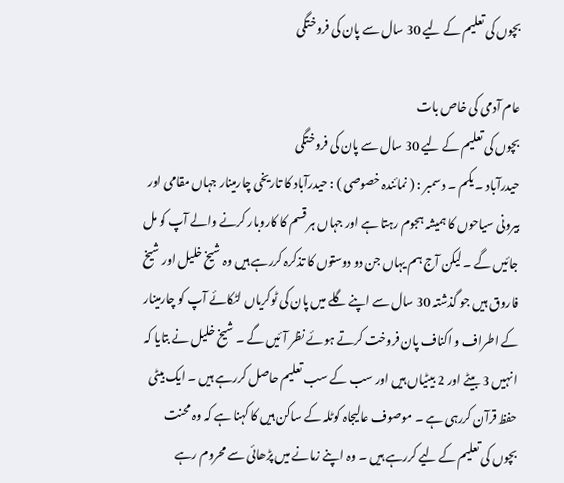بچوں کی تعلیم کے لیے 30 سال سے پان کی فروختگی

عام آدمی کی خاص بات
بچوں کی تعلیم کے لیے 30 سال سے پان کی فروختگی
حیدرآباد ۔ یکم ۔ دسمبر : ( نمائندہ خصوصی ) : حیدرآباد کا تاریخی چارمینار جہاں مقامی اور بیرونی سیاحوں کا ہمیشہ ہجوم رہتا ہے اور جہاں ہر قسم کا کاروبار کرنے والے آپ کو مل جائیں گے ۔ لیکن آج ہم یہاں جن دو دوستوں کا تذکرہ کررہے ہیں وہ شیخ خلیل اور شیخ فاروق ہیں جو گذشتہ 30 سال سے اپنے گلے میں پان کی ٹوکریاں لٹکائے آپ کو چارمینار کے اطراف و اکناف پان فروخت کرتے ہوئے نظر آئیں گے ۔ شیخ خلیل نے بتایا کہ انہیں 3 بیٹے اور 2 بیٹیاں ہیں اور سب کے سب تعلیم حاصل کررہے ہیں ۔ ایک بیٹی حفظ قرآن کررہی ہے ۔ موصوف عالیجاہ کوٹلہ کے ساکن ہیں کا کہنا ہے کہ وہ محنت بچوں کی تعلیم کے لیے کررہے ہیں ۔ وہ اپنے زمانے میں پڑھائی سے محروم رہے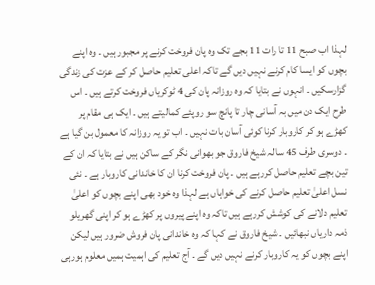لہذا اب صبح 11 تا رات 11 بجے تک وہ پان فروخت کرنے پر مجبور ہیں ۔ وہ اپنے بچوں کو ایسا کام کرنے نہیں دیں گے تاکہ اعلی تعلیم حاصل کر کے عزت کی زندگی گزارسکیں ۔ انہوں نے بتایا کہ وہ روزانہ پان کی 4 ٹوکریاں فروخت کرتے ہیں ۔ اس طرح ایک دن میں بہ آسانی چار تا پانچ سو روپئے کمالیتے ہیں ۔ ایک ہی مقام پر کھڑے ہو کر کاروبار کرنا کوئی آسان بات نہیں ۔ اب تو یہ روزانہ کا معمول بن گیا ہے ۔ دوسری طرف 45 سالہ شیخ فاروق جو بھوانی نگر کے ساکن ہیں نے بتایا کہ ان کے تین بچے تعلیم حاصل کررہے ہیں ۔ پان فروخت کرنا ان کا خاندانی کاروبار ہے ۔ نئی نسل اعلیٰ تعلیم حاصل کرنے کی خواہاں ہے لہذا وہ خود بھی اپنے بچوں کو اعلیٰ تعلیم دلانے کی کوشش کررہے ہیں تاکہ وہ اپنے پیروں پر کھڑے ہو کر اپنی گھریلو ذمہ داریاں نبھائیں ۔ شیخ فاروق نے کہا کہ وہ خاندانی پان فروش ضرور ہیں لیکن اپنے بچوں کو یہ کاروبار کرنے نہیں دیں گے ۔ آج تعلیم کی اہمیت ہمیں معلوم ہورہی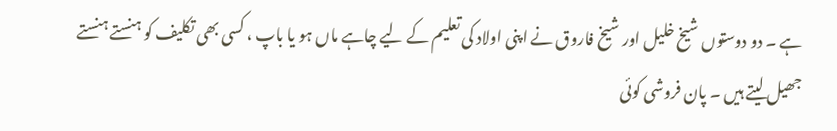ہے ۔ دو دوستوں شیخ خلیل اور شیخ فاروق نے اپنی اولاد کی تعلیم کے لیے چاہے ماں ہو یا باپ ، کسی بھی تکلیف کو ہنستے ہنستے جھیل لیتے ہیں ۔ پان فروشی کوئی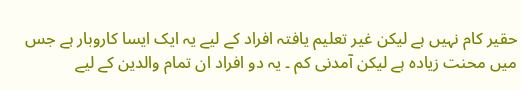حقیر کام نہیں ہے لیکن غیر تعلیم یافتہ افراد کے لیے یہ ایک ایسا کاروبار ہے جس میں محنت زیادہ ہے لیکن آمدنی کم ۔ یہ دو افراد ان تمام والدین کے لیے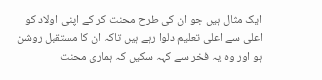ایک مثال ہیں جو ان کی طرح محنت کر کے اپنی اولاد کو اعلی سے اعلی تعلیم دلوا رہے ہیں تاکہ ان کا مستقبل روشن ہو اور وہ یہ فخر سے کہہ سکیں کہ ہماری محنت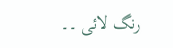رنگ لائی ۔۔